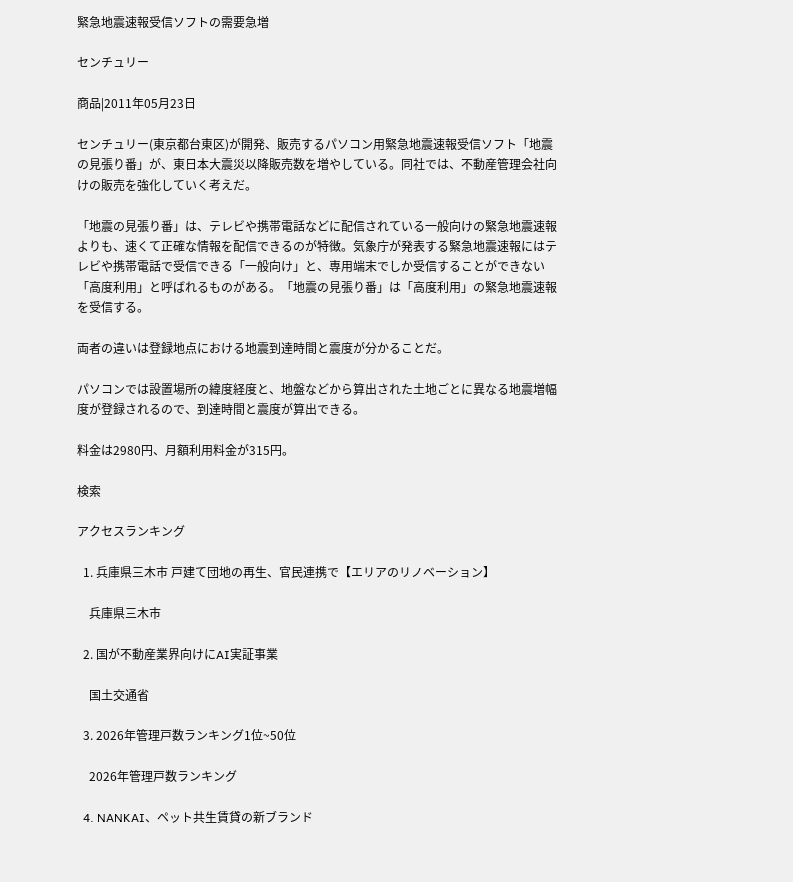緊急地震速報受信ソフトの需要急増

センチュリー

商品|2011年05月23日

センチュリー(東京都台東区)が開発、販売するパソコン用緊急地震速報受信ソフト「地震の見張り番」が、東日本大震災以降販売数を増やしている。同社では、不動産管理会社向けの販売を強化していく考えだ。

「地震の見張り番」は、テレビや携帯電話などに配信されている一般向けの緊急地震速報よりも、速くて正確な情報を配信できるのが特徴。気象庁が発表する緊急地震速報にはテレビや携帯電話で受信できる「一般向け」と、専用端末でしか受信することができない「高度利用」と呼ばれるものがある。「地震の見張り番」は「高度利用」の緊急地震速報を受信する。

両者の違いは登録地点における地震到達時間と震度が分かることだ。

パソコンでは設置場所の緯度経度と、地盤などから算出された土地ごとに異なる地震増幅度が登録されるので、到達時間と震度が算出できる。

料金は2980円、月額利用料金が315円。

検索

アクセスランキング

  1. 兵庫県三木市 戸建て団地の再生、官民連携で【エリアのリノベーション】

    兵庫県三木市

  2. 国が不動産業界向けにAI実証事業

    国土交通省

  3. 2026年管理戸数ランキング1位~50位

    2026年管理戸数ランキング

  4. NANKAI、ペット共生賃貸の新ブランド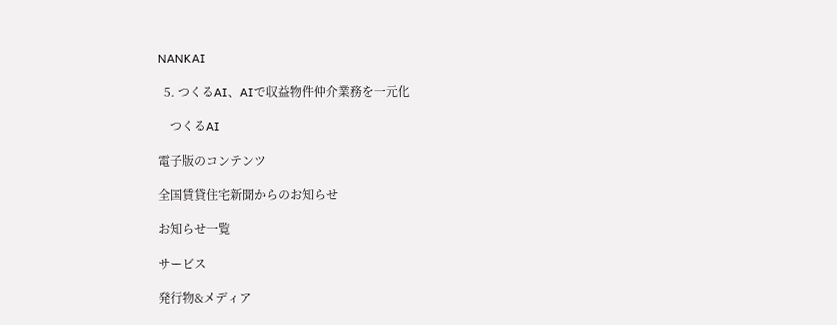NANKAI

  5. つくるAI、AIで収益物件仲介業務を一元化

    つくるAI

電子版のコンテンツ

全国賃貸住宅新聞からのお知らせ

お知らせ一覧

サービス

発行物&メディア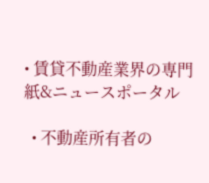• 賃貸不動産業界の専門紙&ニュースポータル

  • 不動産所有者の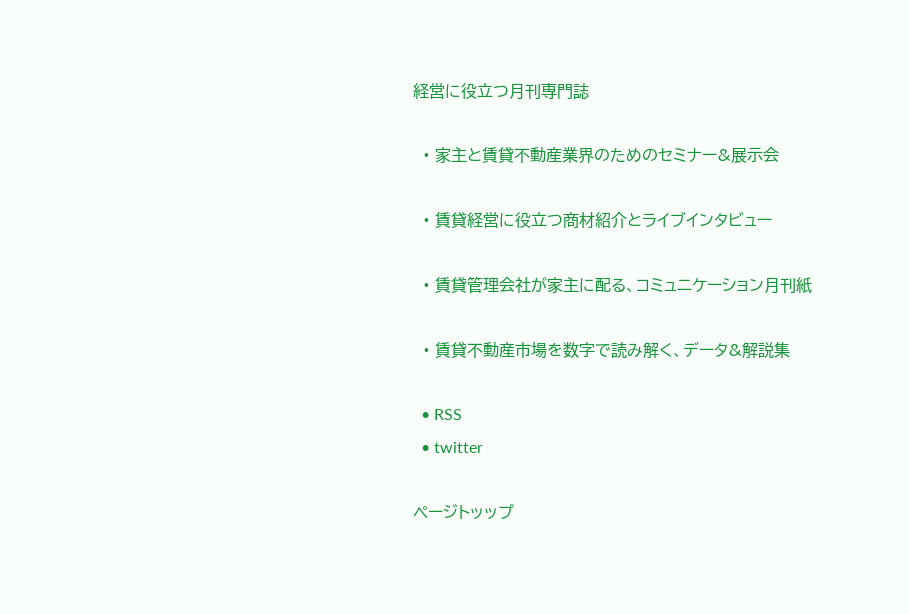経営に役立つ月刊専門誌

  • 家主と賃貸不動産業界のためのセミナー&展示会

  • 賃貸経営に役立つ商材紹介とライブインタビュー

  • 賃貸管理会社が家主に配る、コミュニケーション月刊紙

  • 賃貸不動産市場を数字で読み解く、データ&解説集

  • RSS
  • twitter

ページトッップ